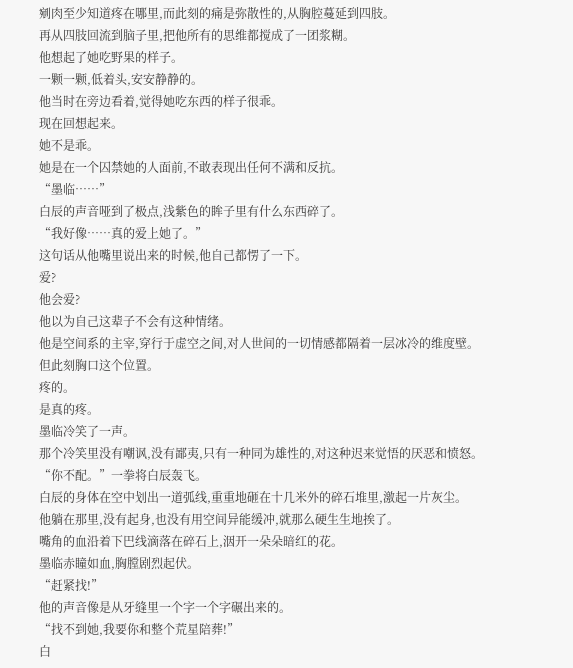剜肉至少知道疼在哪里,而此刻的痛是弥散性的,从胸腔蔓延到四肢。
再从四肢回流到脑子里,把他所有的思维都搅成了一团浆糊。
他想起了她吃野果的样子。
一颗一颗,低着头,安安静静的。
他当时在旁边看着,觉得她吃东西的样子很乖。
现在回想起来。
她不是乖。
她是在一个囚禁她的人面前,不敢表现出任何不满和反抗。
“墨临……”
白辰的声音哑到了极点,浅紫色的眸子里有什么东西碎了。
“我好像……真的爱上她了。”
这句话从他嘴里说出来的时候,他自己都愣了一下。
爱?
他会爱?
他以为自己这辈子不会有这种情绪。
他是空间系的主宰,穿行于虚空之间,对人世间的一切情感都隔着一层冰冷的维度壁。
但此刻胸口这个位置。
疼的。
是真的疼。
墨临冷笑了一声。
那个冷笑里没有嘲讽,没有鄙夷,只有一种同为雄性的,对这种迟来觉悟的厌恶和愤怒。
“你不配。”一拳将白辰轰飞。
白辰的身体在空中划出一道弧线,重重地砸在十几米外的碎石堆里,激起一片灰尘。
他躺在那里,没有起身,也没有用空间异能缓冲,就那么硬生生地挨了。
嘴角的血沿着下巴线滴落在碎石上,洇开一朵朵暗红的花。
墨临赤瞳如血,胸膛剧烈起伏。
“赶紧找!”
他的声音像是从牙缝里一个字一个字碾出来的。
“找不到她,我要你和整个荒星陪葬!”
白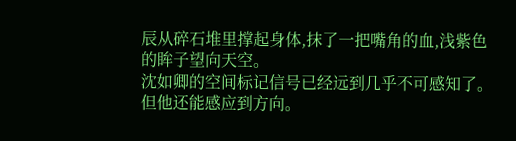辰从碎石堆里撑起身体,抹了一把嘴角的血,浅紫色的眸子望向天空。
沈如卿的空间标记信号已经远到几乎不可感知了。
但他还能感应到方向。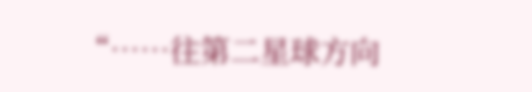“……往第二星球方向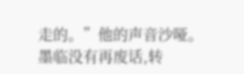走的。”他的声音沙哑。
墨临没有再废话,转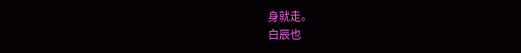身就走。
白辰也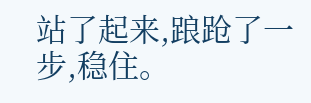站了起来,踉跄了一步,稳住。